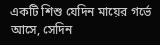একটি শিশু যেদিন মায়ের গর্ভে আসে, সেদিন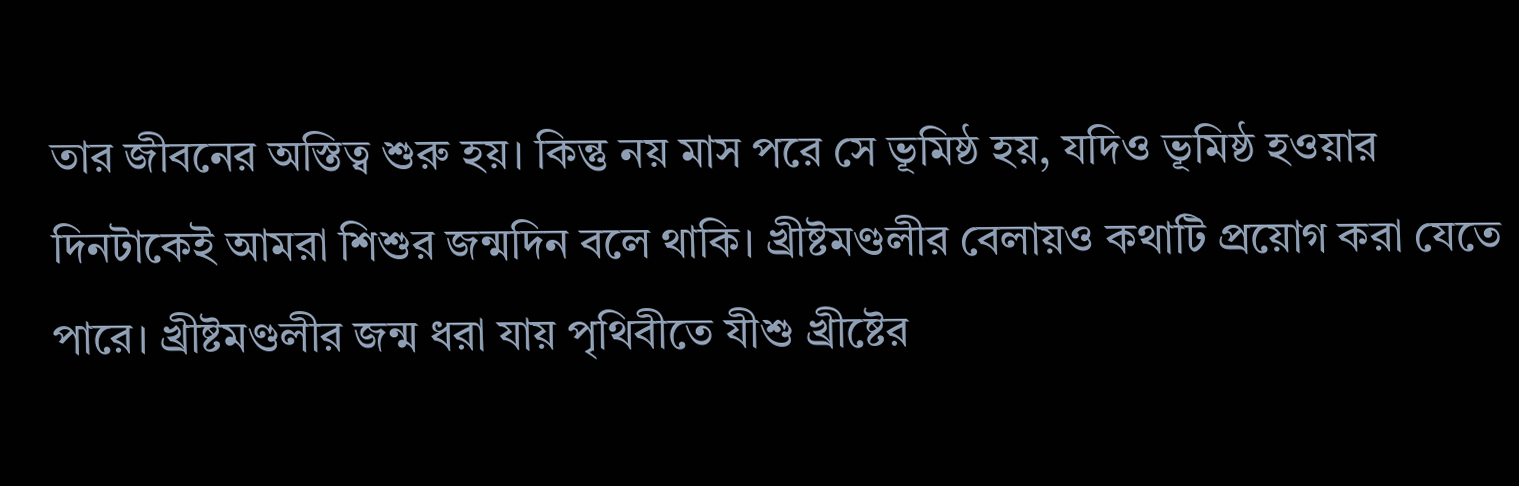তার জীবনের অস্তিত্ব শুরু হয়। কিন্তু নয় মাস পরে সে ভূমিষ্ঠ হয়, যদিও ভূমিষ্ঠ হওয়ার দিনটাকেই আমরা শিশুর জন্মদিন বলে থাকি। খ্রীষ্টমণ্ডলীর বেলায়ও কথাটি প্রয়োগ করা যেতে পারে। খ্রীষ্টমণ্ডলীর জন্ম ধরা যায় পৃথিবীতে যীশু খ্রীষ্টের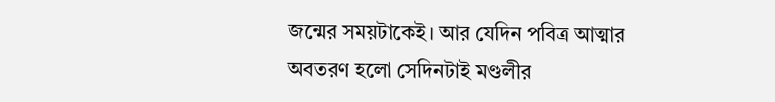জন্মের সময়টাকেই। আর যেদিন পবিত্র আত্মার অবতরণ হলো সেদিনটাই মণ্ডলীর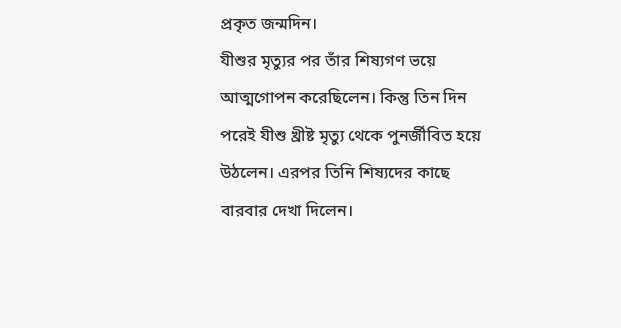প্রকৃত জন্মদিন।
যীশুর মৃত্যুর পর তাঁর শিষ্যগণ ভয়ে আত্মগোপন করেছিলেন। কিন্তু তিন দিন পরেই যীশু খ্রীষ্ট মৃত্যু থেকে পুনর্জীবিত হয়ে উঠলেন। এরপর তিনি শিষ্যদের কাছে বারবার দেখা দিলেন।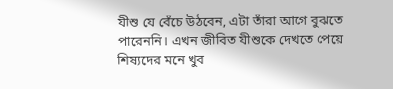যীশু যে বেঁচে উঠবেন, এটা তাঁরা আগে বুঝতে পারেননি। এখন জীবিত যীশুকে দেখতে পেয়ে শিষ্যদের মনে খুব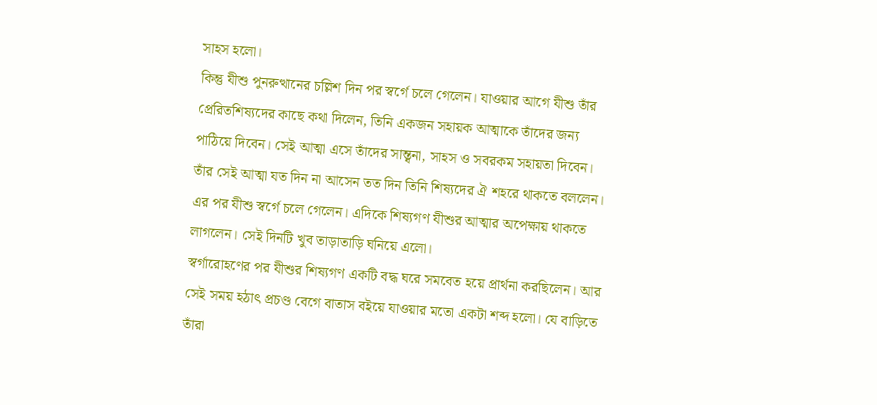সাহস হলো।
কিন্তু যীশু পুনরুত্থানের চল্লিশ দিন পর স্বর্গে চলে গেলেন। যাওয়ার আগে যীশু তাঁর প্রেরিতশিষ্যদের কাছে কথা দিলেন, তিনি একজন সহায়ক আত্মাকে তাঁদের জন্য পাঠিয়ে দিবেন। সেই আত্মা এসে তাঁদের সান্ত্বনা, সাহস ও সবরকম সহায়তা দিবেন। তাঁর সেই আত্মা যত দিন না আসেন তত দিন তিনি শিষ্যদের ঐ শহরে থাকতে বললেন। এর পর যীশু স্বর্গে চলে গেলেন। এদিকে শিষ্যগণ যীশুর আত্মার অপেক্ষায় থাকতে লাগলেন। সেই দিনটি খুব তাড়াতাড়ি ঘনিয়ে এলো।
স্বর্গারোহণের পর যীশুর শিষ্যগণ একটি বদ্ধ ঘরে সমবেত হয়ে প্রার্থনা করছিলেন। আর সেই সময় হঠাৎ প্রচণ্ড বেগে বাতাস বইয়ে যাওয়ার মতো একটা শব্দ হলো। যে বাড়িতে তাঁরা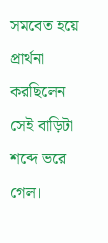সমবেত হয়ে প্রার্থনা করছিলেন সেই বাড়িটা শব্দে ভরে গেল।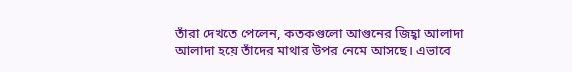তাঁরা দেখতে পেলেন, কতকগুলো আগুনের জিহ্বা আলাদা আলাদা হয়ে তাঁদের মাথার উপর নেমে আসছে। এভাবে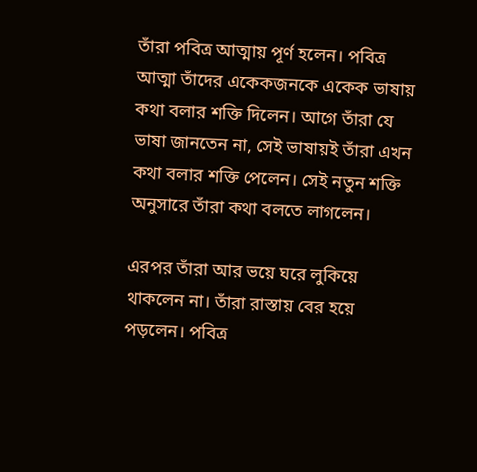তাঁরা পবিত্র আত্মায় পূর্ণ হলেন। পবিত্র আত্মা তাঁদের একেকজনকে একেক ভাষায় কথা বলার শক্তি দিলেন। আগে তাঁরা যে ভাষা জানতেন না, সেই ভাষায়ই তাঁরা এখন কথা বলার শক্তি পেলেন। সেই নতুন শক্তি অনুসারে তাঁরা কথা বলতে লাগলেন।

এরপর তাঁরা আর ভয়ে ঘরে লুকিয়ে থাকলেন না। তাঁরা রাস্তায় বের হয়ে পড়লেন। পবিত্র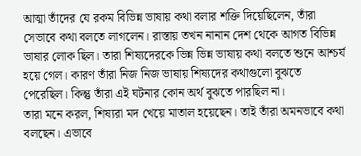আত্মা তাঁদের যে রকম বিভিন্ন ভাষায় কথা বলার শক্তি দিয়েছিলেন, তাঁরা সেভাবে কথা বলতে লাগলেন। রাস্তায় তখন নানান দেশ থেকে আগত বিভিন্ন ভাষার লোক ছিল। তারা শিষ্যদেরকে ভিন্ন ভিন্ন ভাষায় কথা বলতে শুনে আশ্চর্য হয়ে গেল। কারণ তাঁরা নিজ নিজ ভাষায় শিষ্যদের কথাগুলো বুঝতে পেরেছিল। কিন্তু তাঁরা এই ঘটনার কোন অর্থ বুঝতে পারছিল না।
তারা মনে করল, শিষ্যরা মদ খেয়ে মাতাল হয়েছেন। তাই তাঁরা অমনভাবে কথা বলছেন। এভাবে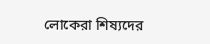লোকেরা শিষ্যদের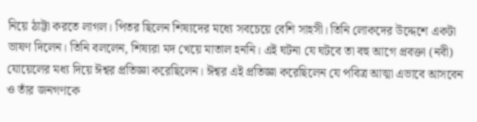নিয়ে ঠাট্টা করতে লাগল। পিতর ছিলেন শিষ্যদের মধ্যে সবচেয়ে বেশি সাহসী। তিনি লোকদের উদ্দেশে একটা ভাষণ দিলেন। তিনি বললেন, শিষ্যরা মদ খেয়ে মাতাল হননি। এই ঘটনা যে ঘটবে তা বহু আগে প্রবক্তা (নবী) যোয়েলের মধ্য দিয়ে ঈশ্বর প্রতিজ্ঞা করেছিলেন। ঈশ্বর এই প্রতিজ্ঞা করেছিলেন যে পবিত্র আত্মা এভাবে আসবেন ও তাঁর জনগণকে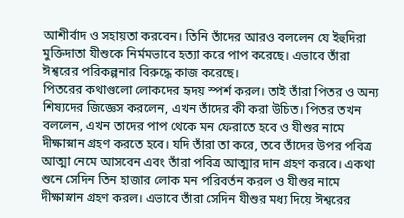আশীর্বাদ ও সহায়তা করবেন। তিনি তাঁদের আরও বললেন যে ইহুদিরা মুক্তিদাতা যীশুকে নির্মমভাবে হত্যা করে পাপ করেছে। এভাবে তাঁরা ঈশ্বরের পরিকল্পনার বিরুদ্ধে কাজ করেছে।
পিতরের কথাগুলো লোকদের হৃদয় স্পর্শ করল। তাই তাঁরা পিতর ও অন্য শিষ্যদের জিজ্ঞেস করলেন, এখন তাঁদের কী করা উচিত। পিতর তখন বললেন, এখন তাদের পাপ থেকে মন ফেরাতে হবে ও যীশুর নামে দীক্ষাস্নান গ্রহণ করতে হবে। যদি তাঁরা তা করে, তবে তাঁদের উপর পবিত্র আত্মা নেমে আসবেন এবং তাঁরা পবিত্র আত্মার দান গ্রহণ করবে। একথা শুনে সেদিন তিন হাজার লোক মন পরিবর্তন করল ও যীশুর নামে দীক্ষাস্নান গ্রহণ করল। এভাবে তাঁরা সেদিন যীশুর মধ্য দিয়ে ঈশ্বরের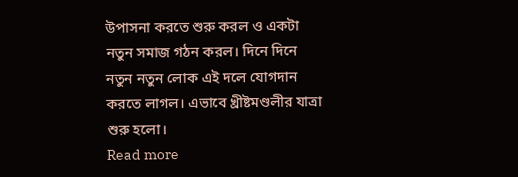উপাসনা করতে শুরু করল ও একটা নতুন সমাজ গঠন করল। দিনে দিনে নতুন নতুন লোক এই দলে যোগদান করতে লাগল। এভাবে খ্রীষ্টমণ্ডলীর যাত্রা শুরু হলো।
Read more